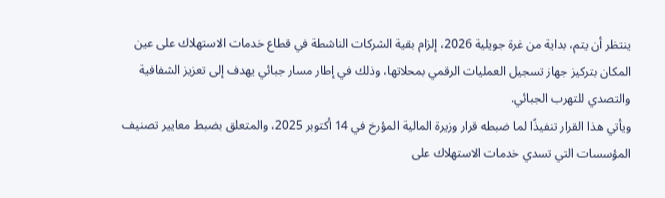ينتظر أن يتم، بداية من غرة جويلية 2026، إلزام بقية الشركات الناشطة في قطاع خدمات الاستهلاك على عين المكان بتركيز جهاز تسجيل العمليات الرقمي بمحلاتها، وذلك في إطار مسار جبائي يهدف إلى تعزيز الشفافية والتصدي للتهرب الجبائي.
ويأتي هذا القرار تنفيذًا لما ضبطه قرار وزيرة المالية المؤرخ في 14 أكتوبر 2025، والمتعلق بضبط معايير تصنيف المؤسسات التي تسدي خدمات الاستهلاك على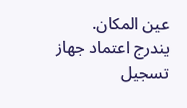عين المكان.
يندرج اعتماد جهاز تسجيل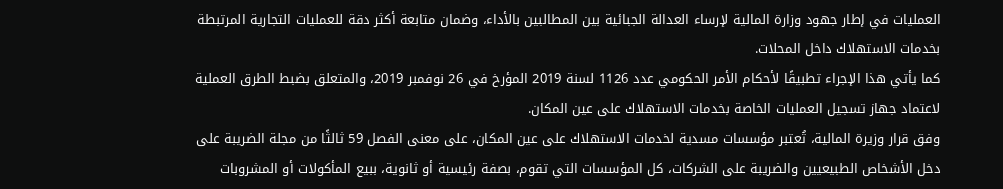العمليات في إطار جهود وزارة المالية لإرساء العدالة الجبائية بين المطالبين بالأداء، وضمان متابعة أكثر دقة للعمليات التجارية المرتبطة بخدمات الاستهلاك داخل المحلات.
كما يأتي هذا الإجراء تطبيقًا لأحكام الأمر الحكومي عدد 1126 لسنة 2019 المؤرخ في 26 نوفمبر 2019، والمتعلق بضبط الطرق العملية لاعتماد جهاز تسجيل العمليات الخاصة بخدمات الاستهلاك على عين المكان.
وفق قرار وزيرة المالية، تُعتبر مؤسسات مسدية لخدمات الاستهلاك على عين المكان، على معنى الفصل 59 ثالثًا من مجلة الضريبة على دخل الأشخاص الطبيعيين والضريبة على الشركات، كل المؤسسات التي تقوم، بصفة رئيسية أو ثانوية، ببيع المأكولات أو المشروبات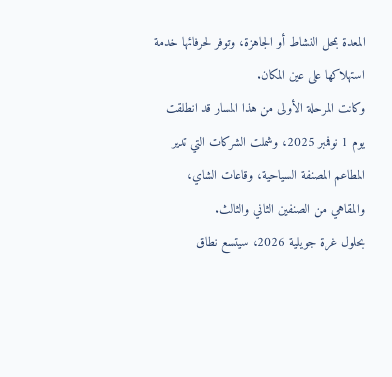المعدة بمحل النشاط أو الجاهزة، وتوفر لحرفائها خدمة استهلاكها على عين المكان.
وكانت المرحلة الأولى من هذا المسار قد انطلقت يوم 1 نوفمبر 2025، وشملت الشركات التي تدير المطاعم المصنفة السياحية، وقاعات الشاي، والمقاهي من الصنفين الثاني والثالث.
بحلول غرة جويلية 2026، سيتسع نطاق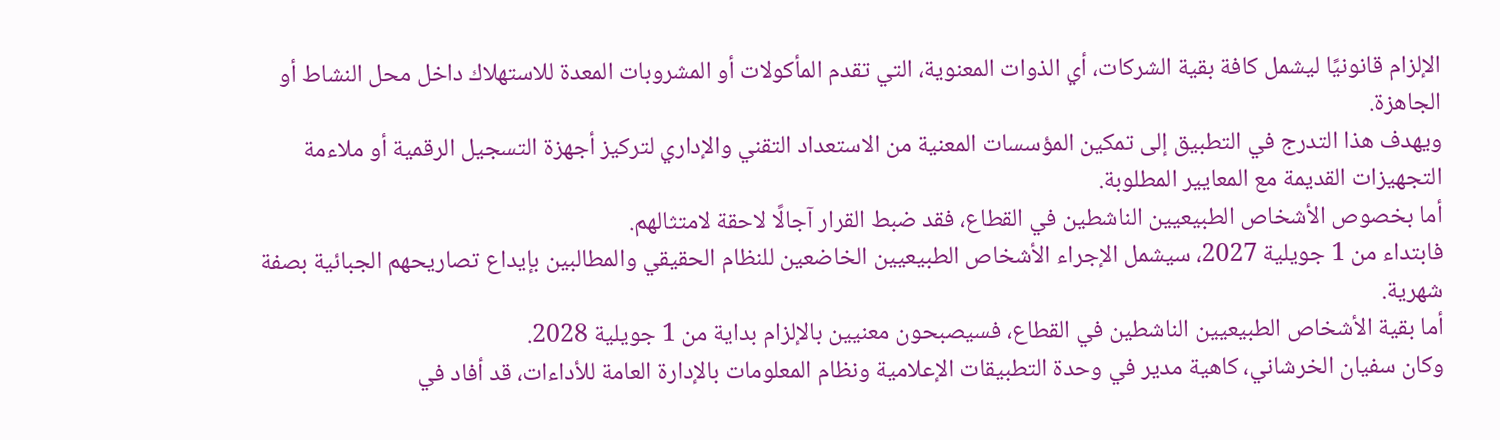الإلزام قانونيًا ليشمل كافة بقية الشركات، أي الذوات المعنوية، التي تقدم المأكولات أو المشروبات المعدة للاستهلاك داخل محل النشاط أو الجاهزة.
ويهدف هذا التدرج في التطبيق إلى تمكين المؤسسات المعنية من الاستعداد التقني والإداري لتركيز أجهزة التسجيل الرقمية أو ملاءمة التجهيزات القديمة مع المعايير المطلوبة.
أما بخصوص الأشخاص الطبيعيين الناشطين في القطاع، فقد ضبط القرار آجالًا لاحقة لامتثالهم.
فابتداء من 1 جويلية 2027، سيشمل الإجراء الأشخاص الطبيعيين الخاضعين للنظام الحقيقي والمطالبين بإيداع تصاريحهم الجبائية بصفة شهرية.
أما بقية الأشخاص الطبيعيين الناشطين في القطاع، فسيصبحون معنيين بالإلزام بداية من 1 جويلية 2028.
وكان سفيان الخرشاني، كاهية مدير في وحدة التطبيقات الإعلامية ونظام المعلومات بالإدارة العامة للأداءات، قد أفاد في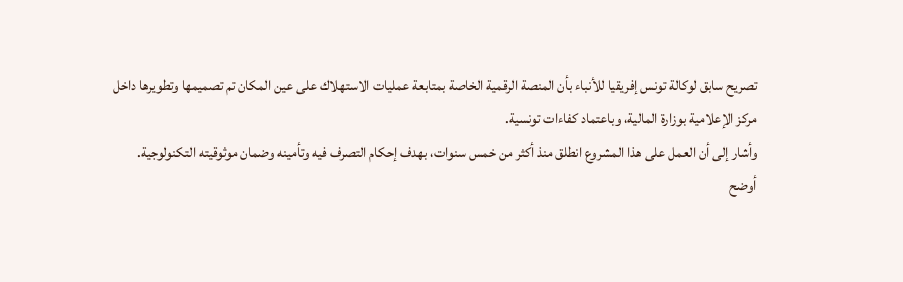تصريح سابق لوكالة تونس إفريقيا للأنباء بأن المنصة الرقمية الخاصة بمتابعة عمليات الاستهلاك على عين المكان تم تصميمها وتطويرها داخل مركز الإعلامية بوزارة المالية، وباعتماد كفاءات تونسية.
وأشار إلى أن العمل على هذا المشروع انطلق منذ أكثر من خمس سنوات، بهدف إحكام التصرف فيه وتأمينه وضمان موثوقيته التكنولوجية.
أوضح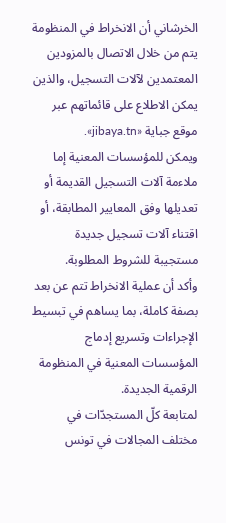الخرشاني أن الانخراط في المنظومة يتم من خلال الاتصال بالمزودين المعتمدين لآلات التسجيل، والذين يمكن الاطلاع على قائماتهم عبر موقع جباية «jibaya.tn».
ويمكن للمؤسسات المعنية إما ملاءمة آلات التسجيل القديمة أو تعديلها وفق المعايير المطابقة، أو اقتناء آلات تسجيل جديدة مستجيبة للشروط المطلوبة.
وأكد أن عملية الانخراط تتم عن بعد بصفة كاملة، بما يساهم في تبسيط الإجراءات وتسريع إدماج المؤسسات المعنية في المنظومة الرقمية الجديدة.
لمتابعة كلّ المستجدّات في مختلف المجالات في تونس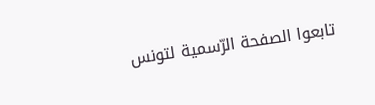تابعوا الصفحة الرّسمية لتونس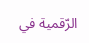الرّقمية في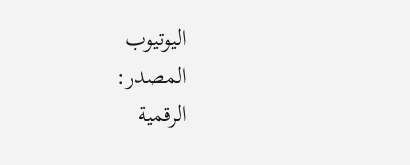اليوتيوب
المصدر:
الرقمية